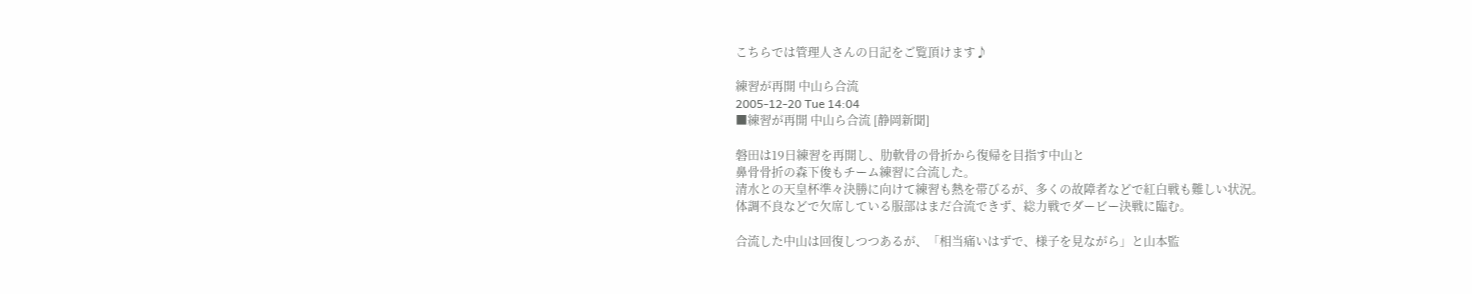こちらでは管理人さんの日記をご覧頂けます♪

練習が再開 中山ら合流
2005-12-20 Tue 14:04
■練習が再開 中山ら合流 [静岡新聞]

磐田は19日練習を再開し、肋軟骨の骨折から復帰を目指す中山と
鼻骨骨折の森下俊もチーム練習に合流した。
清水との天皇杯準々決勝に向けて練習も熱を帯びるが、多くの故障者などで紅白戦も難しい状況。
体調不良などで欠席している服部はまだ合流できず、総力戦でダービー決戦に臨む。

合流した中山は回復しつつあるが、「相当痛いはずで、様子を見ながら」と山本監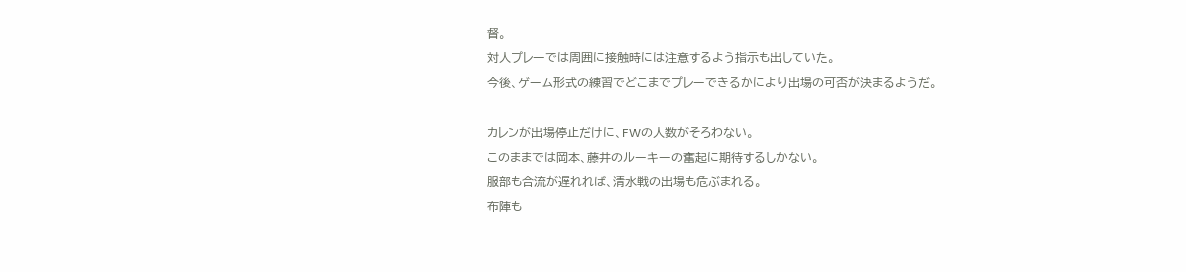督。
対人プレーでは周囲に接触時には注意するよう指示も出していた。
今後、ゲーム形式の練習でどこまでプレーできるかにより出場の可否が決まるようだ。

カレンが出場停止だけに、FWの人数がそろわない。
このままでは岡本、藤井のルーキーの奮起に期待するしかない。
服部も合流が遅れれば、清水戦の出場も危ぶまれる。
布陣も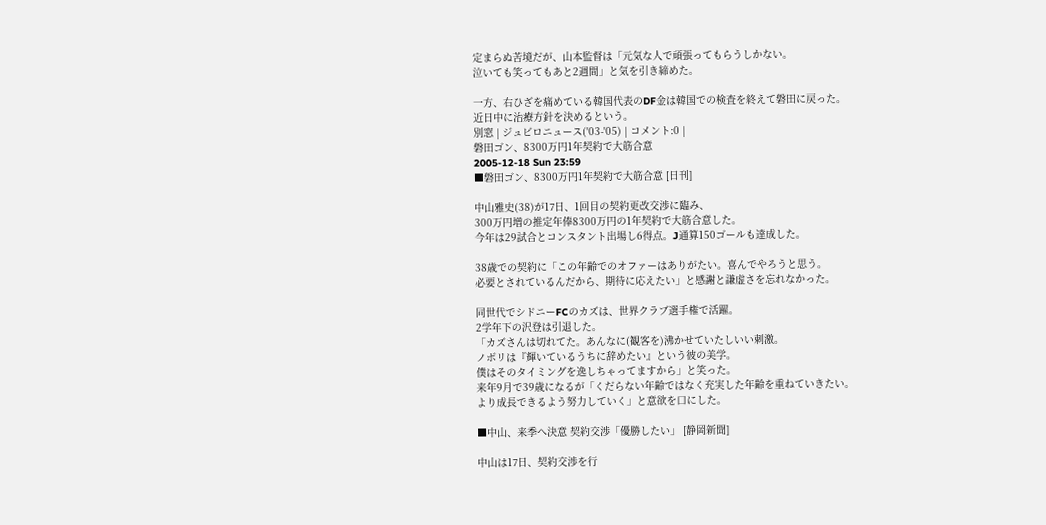定まらぬ苦境だが、山本監督は「元気な人で頑張ってもらうしかない。
泣いても笑ってもあと2週間」と気を引き締めた。

一方、右ひざを痛めている韓国代表のDF金は韓国での検査を終えて磐田に戻った。
近日中に治療方針を決めるという。
別窓 | ジュビロニュース('03-'05) | コメント:0 |
磐田ゴン、8300万円1年契約で大筋合意
2005-12-18 Sun 23:59
■磐田ゴン、8300万円1年契約で大筋合意 [日刊]

中山雅史(38)が17日、1回目の契約更改交渉に臨み、
300万円増の推定年俸8300万円の1年契約で大筋合意した。
今年は29試合とコンスタント出場し6得点。J通算150ゴールも達成した。

38歳での契約に「この年齢でのオファーはありがたい。喜んでやろうと思う。
必要とされているんだから、期待に応えたい」と感謝と謙虚さを忘れなかった。

同世代でシドニーFCのカズは、世界クラブ選手権で活躍。
2学年下の沢登は引退した。
「カズさんは切れてた。あんなに(観客を)沸かせていたしいい刺激。
ノボリは『輝いているうちに辞めたい』という彼の美学。
僕はそのタイミングを逸しちゃってますから」と笑った。
来年9月で39歳になるが「くだらない年齢ではなく充実した年齢を重ねていきたい。
より成長できるよう努力していく」と意欲を口にした。

■中山、来季へ決意 契約交渉「優勝したい」 [静岡新聞]

中山は17日、契約交渉を行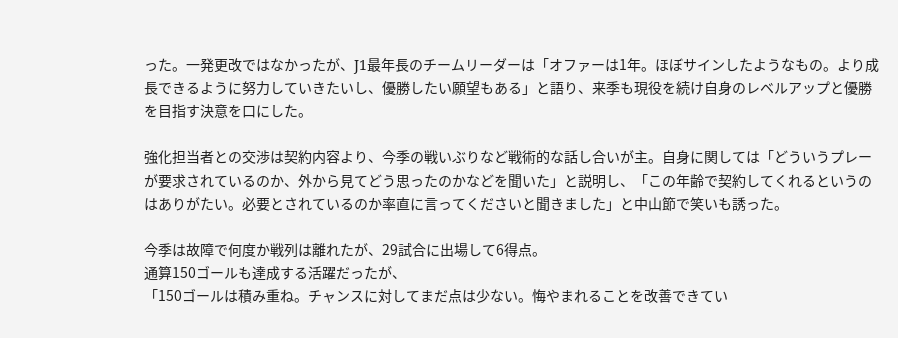った。一発更改ではなかったが、J1最年長のチームリーダーは「オファーは1年。ほぼサインしたようなもの。より成長できるように努力していきたいし、優勝したい願望もある」と語り、来季も現役を続け自身のレベルアップと優勝を目指す決意を口にした。

強化担当者との交渉は契約内容より、今季の戦いぶりなど戦術的な話し合いが主。自身に関しては「どういうプレーが要求されているのか、外から見てどう思ったのかなどを聞いた」と説明し、「この年齢で契約してくれるというのはありがたい。必要とされているのか率直に言ってくださいと聞きました」と中山節で笑いも誘った。

今季は故障で何度か戦列は離れたが、29試合に出場して6得点。
通算150ゴールも達成する活躍だったが、
「150ゴールは積み重ね。チャンスに対してまだ点は少ない。悔やまれることを改善できてい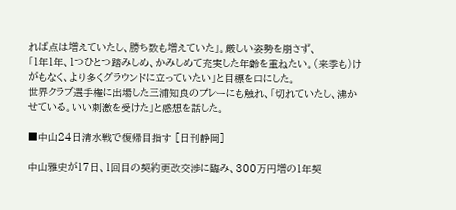れば点は増えていたし、勝ち数も増えていた」。厳しい姿勢を崩さず、
「1年1年、1つひとつ踏みしめ、かみしめて充実した年齢を重ねたい。(来季も)けがもなく、より多くグラウンドに立っていたい」と目標を口にした。
世界クラブ選手権に出場した三浦知良のプレーにも触れ、「切れていたし、沸かせている。いい刺激を受けた」と感想を話した。

■中山24日清水戦で復帰目指す [日刊静岡]

中山雅史が17日、1回目の契約更改交渉に臨み、300万円増の1年契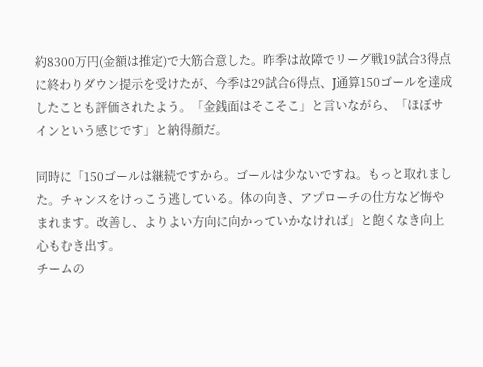約8300万円(金額は推定)で大筋合意した。昨季は故障でリーグ戦19試合3得点に終わりダウン提示を受けたが、今季は29試合6得点、J通算150ゴールを達成したことも評価されたよう。「金銭面はそこそこ」と言いながら、「ほぼサインという感じです」と納得顔だ。

同時に「150ゴールは継続ですから。ゴールは少ないですね。もっと取れました。チャンスをけっこう逃している。体の向き、アプローチの仕方など悔やまれます。改善し、よりよい方向に向かっていかなければ」と飽くなき向上心もむき出す。
チームの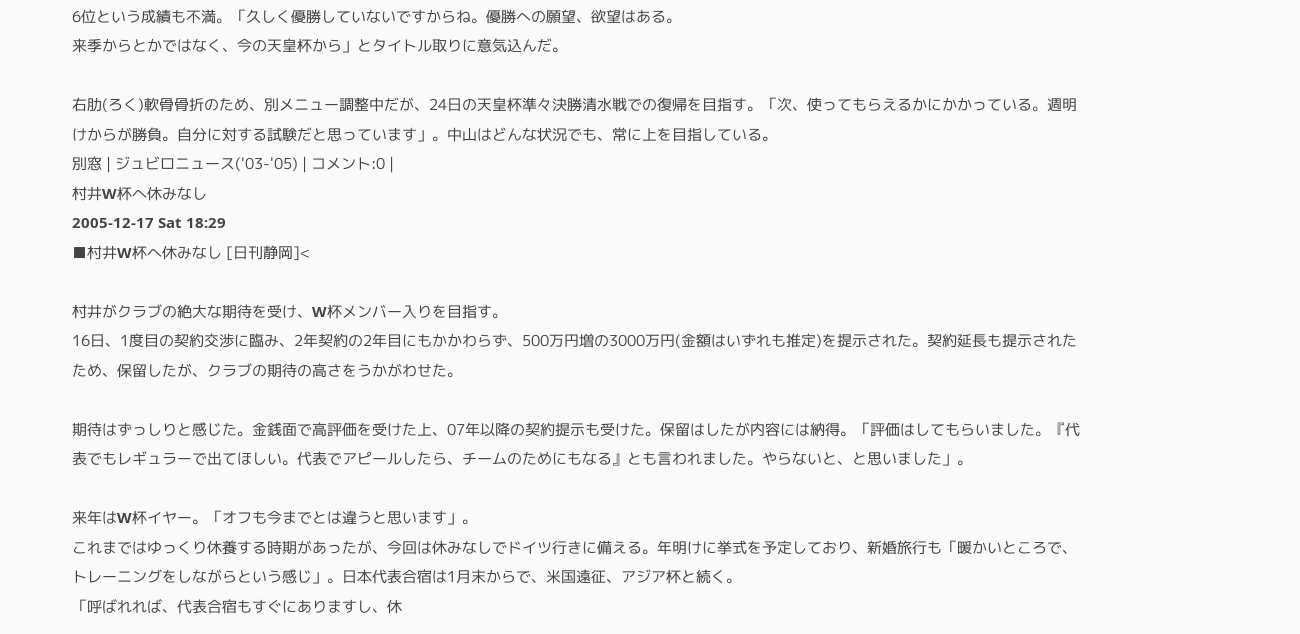6位という成績も不満。「久しく優勝していないですからね。優勝への願望、欲望はある。
来季からとかではなく、今の天皇杯から」とタイトル取りに意気込んだ。

右肋(ろく)軟骨骨折のため、別メニュー調整中だが、24日の天皇杯準々決勝清水戦での復帰を目指す。「次、使ってもらえるかにかかっている。週明けからが勝負。自分に対する試験だと思っています」。中山はどんな状況でも、常に上を目指している。
別窓 | ジュビロニュース('03-'05) | コメント:0 |
村井W杯へ休みなし
2005-12-17 Sat 18:29
■村井W杯へ休みなし [日刊静岡]<

村井がクラブの絶大な期待を受け、W杯メンバー入りを目指す。
16日、1度目の契約交渉に臨み、2年契約の2年目にもかかわらず、500万円増の3000万円(金額はいずれも推定)を提示された。契約延長も提示されたため、保留したが、クラブの期待の高さをうかがわせた。

期待はずっしりと感じた。金銭面で高評価を受けた上、07年以降の契約提示も受けた。保留はしたが内容には納得。「評価はしてもらいました。『代表でもレギュラーで出てほしい。代表でアピールしたら、チームのためにもなる』とも言われました。やらないと、と思いました」。

来年はW杯イヤー。「オフも今までとは違うと思います」。
これまではゆっくり休養する時期があったが、今回は休みなしでドイツ行きに備える。年明けに挙式を予定しており、新婚旅行も「暖かいところで、トレーニングをしながらという感じ」。日本代表合宿は1月末からで、米国遠征、アジア杯と続く。
「呼ばれれば、代表合宿もすぐにありますし、休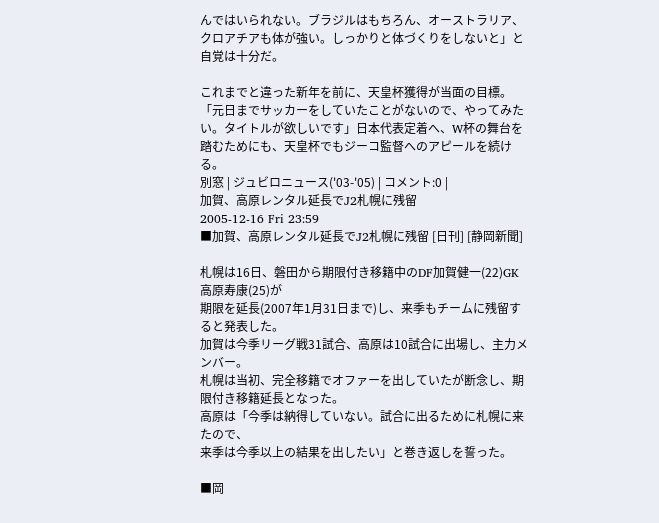んではいられない。ブラジルはもちろん、オーストラリア、クロアチアも体が強い。しっかりと体づくりをしないと」と自覚は十分だ。

これまでと違った新年を前に、天皇杯獲得が当面の目標。
「元日までサッカーをしていたことがないので、やってみたい。タイトルが欲しいです」日本代表定着へ、W杯の舞台を踏むためにも、天皇杯でもジーコ監督へのアピールを続ける。
別窓 | ジュビロニュース('03-'05) | コメント:0 |
加賀、高原レンタル延長でJ2札幌に残留
2005-12-16 Fri 23:59
■加賀、高原レンタル延長でJ2札幌に残留 [日刊] [静岡新聞]

札幌は16日、磐田から期限付き移籍中のDF加賀健一(22)GK高原寿康(25)が
期限を延長(2007年1月31日まで)し、来季もチームに残留すると発表した。
加賀は今季リーグ戦31試合、高原は10試合に出場し、主力メンバー。
札幌は当初、完全移籍でオファーを出していたが断念し、期限付き移籍延長となった。
高原は「今季は納得していない。試合に出るために札幌に来たので、
来季は今季以上の結果を出したい」と巻き返しを誓った。

■岡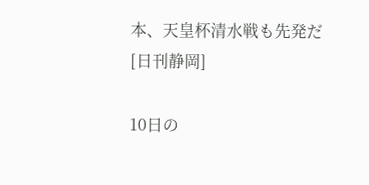本、天皇杯清水戦も先発だ [日刊静岡]

10日の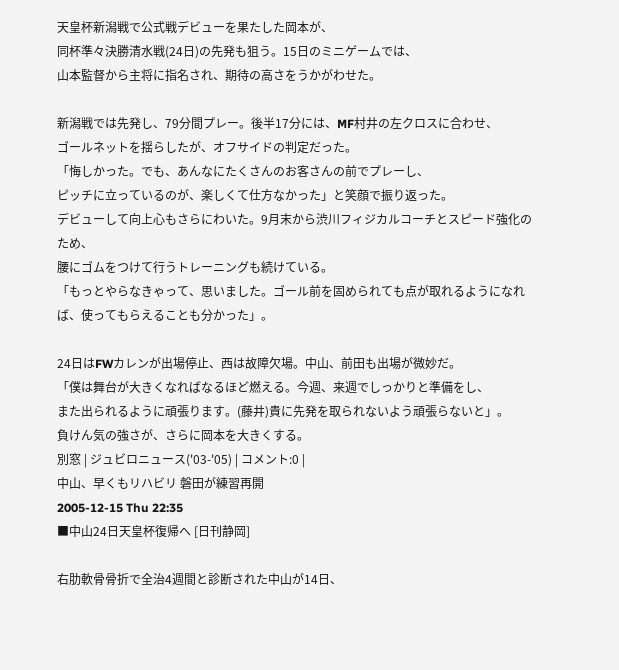天皇杯新潟戦で公式戦デビューを果たした岡本が、
同杯準々決勝清水戦(24日)の先発も狙う。15日のミニゲームでは、
山本監督から主将に指名され、期待の高さをうかがわせた。

新潟戦では先発し、79分間プレー。後半17分には、MF村井の左クロスに合わせ、
ゴールネットを揺らしたが、オフサイドの判定だった。
「悔しかった。でも、あんなにたくさんのお客さんの前でプレーし、
ピッチに立っているのが、楽しくて仕方なかった」と笑顔で振り返った。
デビューして向上心もさらにわいた。9月末から渋川フィジカルコーチとスピード強化のため、
腰にゴムをつけて行うトレーニングも続けている。
「もっとやらなきゃって、思いました。ゴール前を固められても点が取れるようになれば、使ってもらえることも分かった」。

24日はFWカレンが出場停止、西は故障欠場。中山、前田も出場が微妙だ。
「僕は舞台が大きくなればなるほど燃える。今週、来週でしっかりと準備をし、
また出られるように頑張ります。(藤井)貴に先発を取られないよう頑張らないと」。
負けん気の強さが、さらに岡本を大きくする。
別窓 | ジュビロニュース('03-'05) | コメント:0 |
中山、早くもリハビリ 磐田が練習再開
2005-12-15 Thu 22:35
■中山24日天皇杯復帰へ [日刊静岡]

右肋軟骨骨折で全治4週間と診断された中山が14日、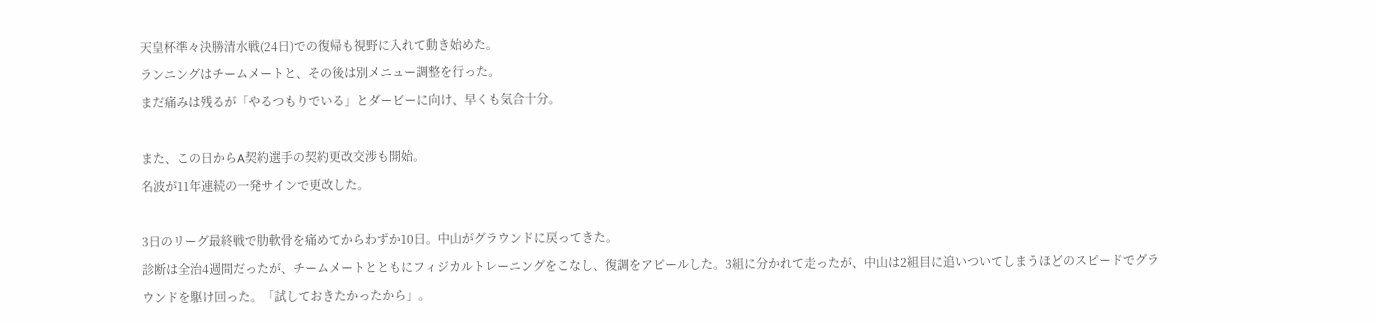天皇杯準々決勝清水戦(24日)での復帰も視野に入れて動き始めた。
ランニングはチームメートと、その後は別メニュー調整を行った。
まだ痛みは残るが「やるつもりでいる」とダービーに向け、早くも気合十分。

また、この日からA契約選手の契約更改交渉も開始。
名波が11年連続の一発サインで更改した。

3日のリーグ最終戦で肋軟骨を痛めてからわずか10日。中山がグラウンドに戻ってきた。
診断は全治4週間だったが、チームメートとともにフィジカルトレーニングをこなし、復調をアピールした。3組に分かれて走ったが、中山は2組目に追いついてしまうほどのスピードでグラウンドを駆け回った。「試しておきたかったから」。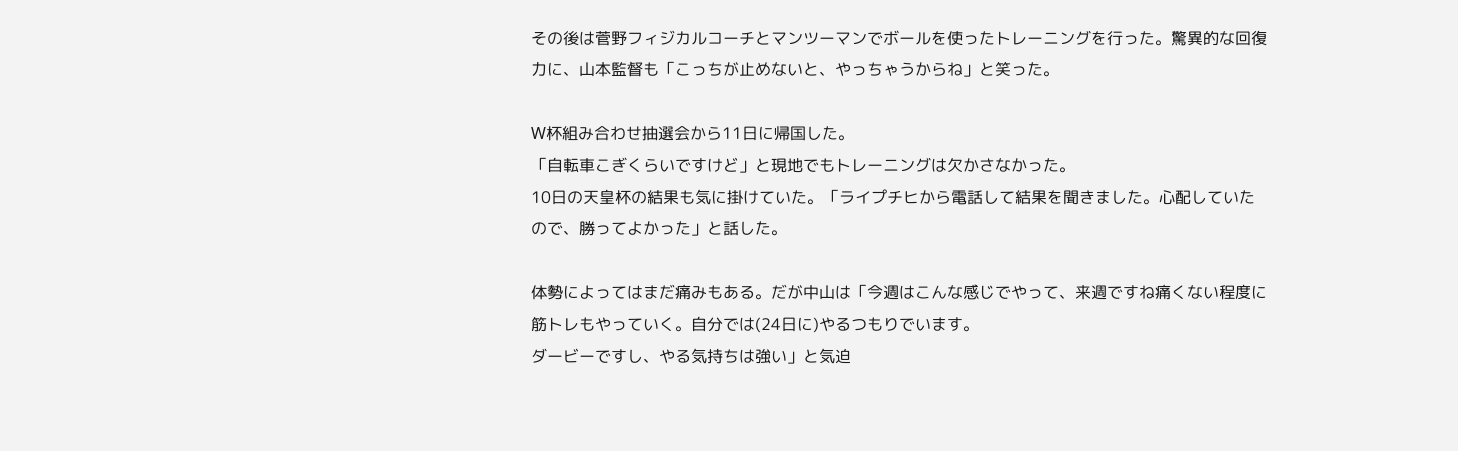その後は菅野フィジカルコーチとマンツーマンでボールを使ったトレーニングを行った。驚異的な回復力に、山本監督も「こっちが止めないと、やっちゃうからね」と笑った。

W杯組み合わせ抽選会から11日に帰国した。
「自転車こぎくらいですけど」と現地でもトレーニングは欠かさなかった。
10日の天皇杯の結果も気に掛けていた。「ライプチヒから電話して結果を聞きました。心配していたので、勝ってよかった」と話した。

体勢によってはまだ痛みもある。だが中山は「今週はこんな感じでやって、来週ですね痛くない程度に筋トレもやっていく。自分では(24日に)やるつもりでいます。
ダービーですし、やる気持ちは強い」と気迫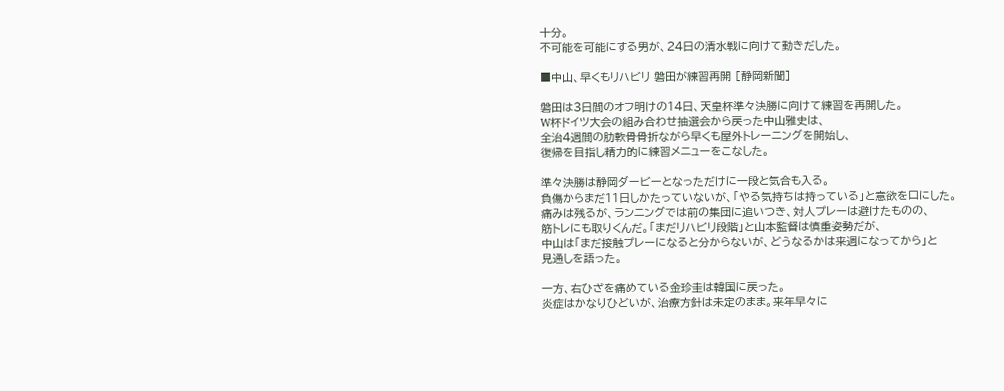十分。
不可能を可能にする男が、24日の清水戦に向けて動きだした。

■中山、早くもリハビリ 磐田が練習再開 [静岡新聞]

磐田は3日間のオフ明けの14日、天皇杯準々決勝に向けて練習を再開した。
W杯ドイツ大会の組み合わせ抽選会から戻った中山雅史は、
全治4週間の肋軟骨骨折ながら早くも屋外トレーニングを開始し、
復帰を目指し精力的に練習メニューをこなした。

準々決勝は静岡ダービーとなっただけに一段と気合も入る。
負傷からまだ11日しかたっていないが、「やる気持ちは持っている」と意欲を口にした。
痛みは残るが、ランニングでは前の集団に追いつき、対人プレーは避けたものの、
筋トレにも取りくんだ。「まだリハビリ段階」と山本監督は慎重姿勢だが、
中山は「まだ接触プレーになると分からないが、どうなるかは来週になってから」と
見通しを語った。

一方、右ひざを痛めている金珍圭は韓国に戻った。
炎症はかなりひどいが、治療方針は未定のまま。来年早々に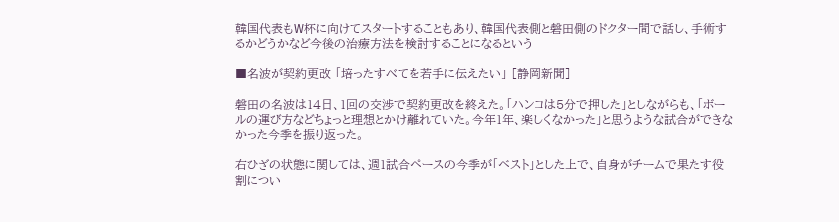韓国代表もW杯に向けてスタートすることもあり、韓国代表側と磐田側のドクター間で話し、手術するかどうかなど今後の治療方法を検討することになるという

■名波が契約更改 「培ったすべてを若手に伝えたい」 [静岡新聞]

磐田の名波は14日、1回の交渉で契約更改を終えた。「ハンコは5分で押した」としながらも、「ボールの運び方などちょっと理想とかけ離れていた。今年1年、楽しくなかった」と思うような試合ができなかった今季を振り返った。

右ひざの状態に関しては、週1試合ペースの今季が「ベスト」とした上で、自身がチームで果たす役割につい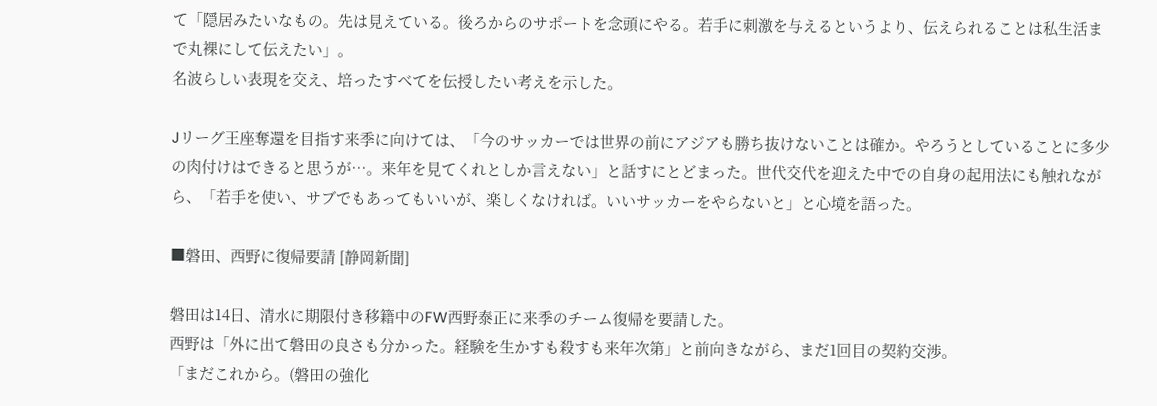て「隠居みたいなもの。先は見えている。後ろからのサポートを念頭にやる。若手に刺激を与えるというより、伝えられることは私生活まで丸裸にして伝えたい」。
名波らしい表現を交え、培ったすべてを伝授したい考えを示した。

Jリーグ王座奪還を目指す来季に向けては、「今のサッカーでは世界の前にアジアも勝ち抜けないことは確か。やろうとしていることに多少の肉付けはできると思うが…。来年を見てくれとしか言えない」と話すにとどまった。世代交代を迎えた中での自身の起用法にも触れながら、「若手を使い、サブでもあってもいいが、楽しくなければ。いいサッカーをやらないと」と心境を語った。

■磐田、西野に復帰要請 [静岡新聞]

磐田は14日、清水に期限付き移籍中のFW西野泰正に来季のチーム復帰を要請した。
西野は「外に出て磐田の良さも分かった。経験を生かすも殺すも来年次第」と前向きながら、まだ1回目の契約交渉。
「まだこれから。(磐田の強化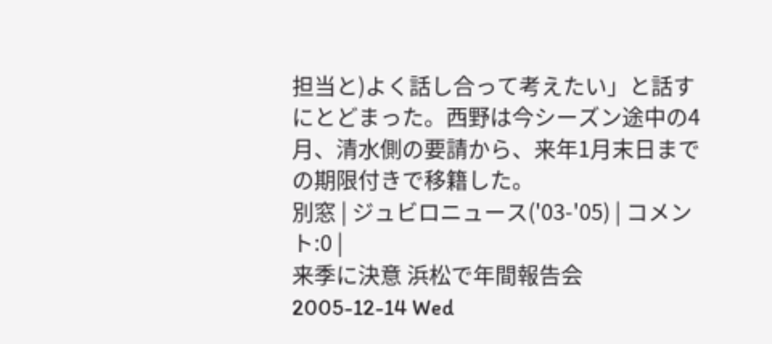担当と)よく話し合って考えたい」と話すにとどまった。西野は今シーズン途中の4月、清水側の要請から、来年1月末日までの期限付きで移籍した。
別窓 | ジュビロニュース('03-'05) | コメント:0 |
来季に決意 浜松で年間報告会
2005-12-14 Wed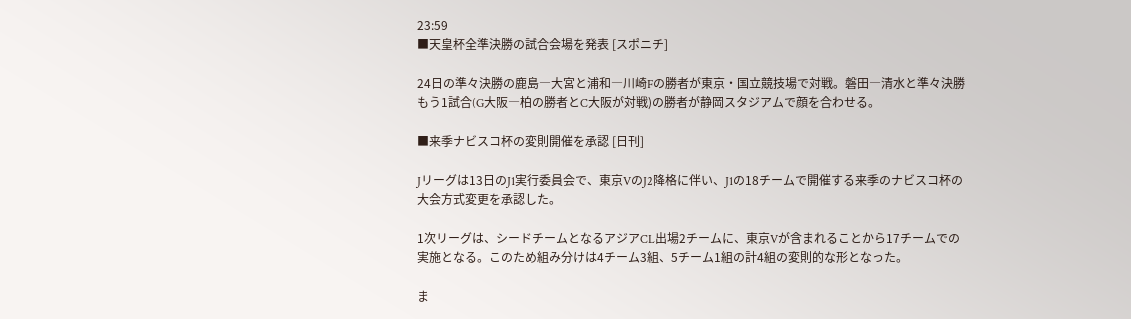23:59
■天皇杯全準決勝の試合会場を発表 [スポニチ]

24日の準々決勝の鹿島―大宮と浦和―川崎Fの勝者が東京・国立競技場で対戦。磐田―清水と準々決勝もう1試合(G大阪―柏の勝者とC大阪が対戦)の勝者が静岡スタジアムで顔を合わせる。

■来季ナビスコ杯の変則開催を承認 [日刊]

Jリーグは13日のJ1実行委員会で、東京VのJ2降格に伴い、J1の18チームで開催する来季のナビスコ杯の大会方式変更を承認した。

1次リーグは、シードチームとなるアジアCL出場2チームに、東京Vが含まれることから17チームでの実施となる。このため組み分けは4チーム3組、5チーム1組の計4組の変則的な形となった。

ま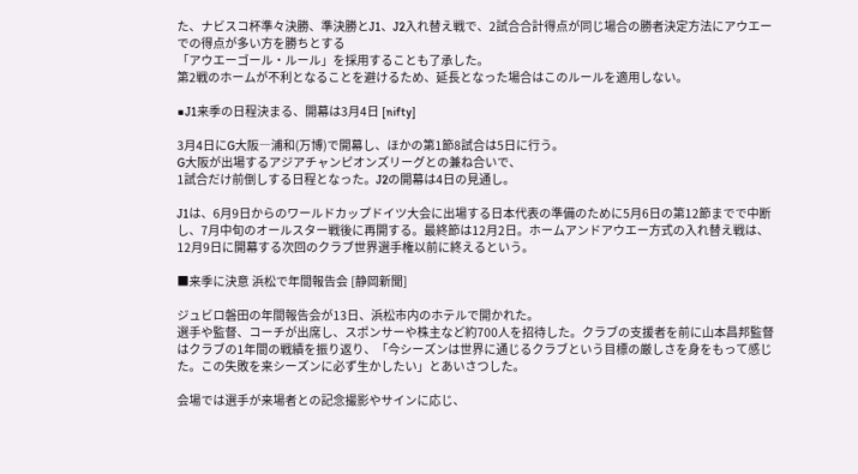た、ナビスコ杯準々決勝、準決勝とJ1、J2入れ替え戦で、2試合合計得点が同じ場合の勝者決定方法にアウエーでの得点が多い方を勝ちとする
「アウエーゴール・ルール」を採用することも了承した。
第2戦のホームが不利となることを避けるため、延長となった場合はこのルールを適用しない。

■J1来季の日程決まる、開幕は3月4日 [nifty]

3月4日にG大阪―浦和(万博)で開幕し、ほかの第1節8試合は5日に行う。
G大阪が出場するアジアチャンピオンズリーグとの兼ね合いで、
1試合だけ前倒しする日程となった。J2の開幕は4日の見通し。

J1は、6月9日からのワールドカップドイツ大会に出場する日本代表の準備のために5月6日の第12節までで中断し、7月中旬のオールスター戦後に再開する。最終節は12月2日。ホームアンドアウエー方式の入れ替え戦は、12月9日に開幕する次回のクラブ世界選手権以前に終えるという。

■来季に決意 浜松で年間報告会 [静岡新聞]

ジュビロ磐田の年間報告会が13日、浜松市内のホテルで開かれた。
選手や監督、コーチが出席し、スポンサーや株主など約700人を招待した。クラブの支援者を前に山本昌邦監督はクラブの1年間の戦績を振り返り、「今シーズンは世界に通じるクラブという目標の厳しさを身をもって感じた。この失敗を来シーズンに必ず生かしたい」とあいさつした。

会場では選手が来場者との記念撮影やサインに応じ、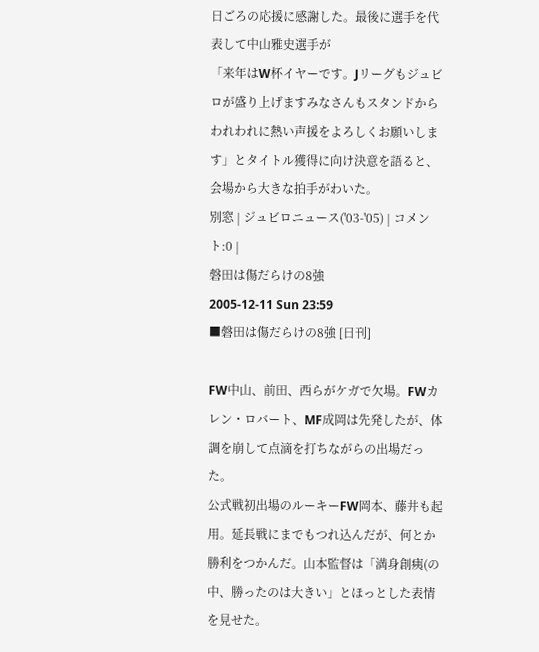日ごろの応援に感謝した。最後に選手を代表して中山雅史選手が
「来年はW杯イヤーです。Jリーグもジュビロが盛り上げますみなさんもスタンドからわれわれに熱い声援をよろしくお願いします」とタイトル獲得に向け決意を語ると、会場から大きな拍手がわいた。
別窓 | ジュビロニュース('03-'05) | コメント:0 |
磐田は傷だらけの8強
2005-12-11 Sun 23:59
■磐田は傷だらけの8強 [日刊]

FW中山、前田、西らがケガで欠場。FWカレン・ロバート、MF成岡は先発したが、体調を崩して点滴を打ちながらの出場だった。
公式戦初出場のルーキーFW岡本、藤井も起用。延長戦にまでもつれ込んだが、何とか勝利をつかんだ。山本監督は「満身創痍(の中、勝ったのは大きい」とほっとした表情を見せた。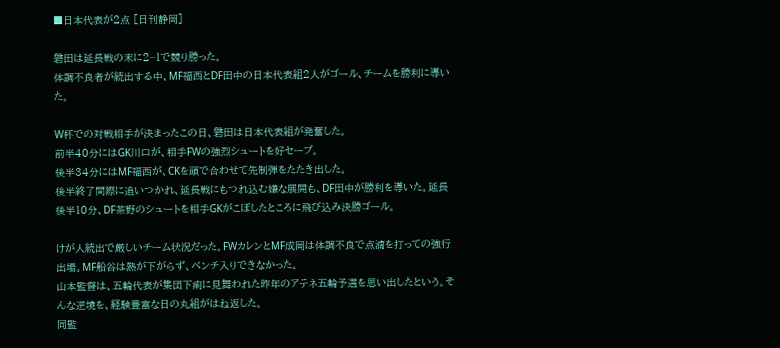■日本代表が2点 [日刊静岡]

磐田は延長戦の末に2−1で競り勝った。
体調不良者が続出する中、MF福西とDF田中の日本代表組2人がゴール、チームを勝利に導いた。

W杯での対戦相手が決まったこの日、磐田は日本代表組が発奮した。
前半40分にはGK川口が、相手FWの強烈シュートを好セーブ。
後半34分にはMF福西が、CKを頭で合わせて先制弾をたたき出した。
後半終了間際に追いつかれ、延長戦にもつれ込む嫌な展開も、DF田中が勝利を導いた。延長後半10分、DF茶野のシュートを相手GKがこぼしたところに飛び込み決勝ゴール。

けが人続出で厳しいチーム状況だった。FWカレンとMF成岡は体調不良で点滴を打っての強行出場。MF船谷は熱が下がらず、ベンチ入りできなかった。
山本監督は、五輪代表が集団下痢に見舞われた昨年のアテネ五輪予選を思い出したという。そんな逆境を、経験豊富な日の丸組がはね返した。
同監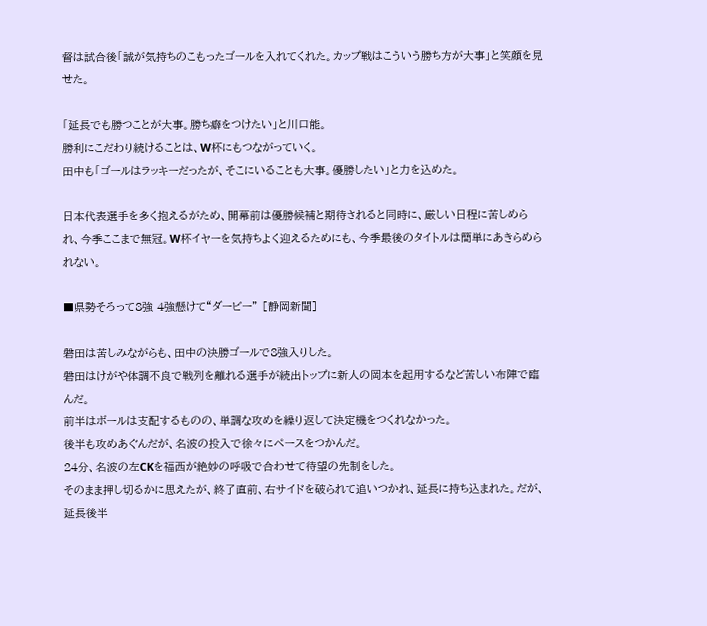督は試合後「誠が気持ちのこもったゴールを入れてくれた。カップ戦はこういう勝ち方が大事」と笑顔を見せた。

「延長でも勝つことが大事。勝ち癖をつけたい」と川口能。
勝利にこだわり続けることは、W杯にもつながっていく。
田中も「ゴールはラッキーだったが、そこにいることも大事。優勝したい」と力を込めた。

日本代表選手を多く抱えるがため、開幕前は優勝候補と期待されると同時に、厳しい日程に苦しめられ、今季ここまで無冠。W杯イヤーを気持ちよく迎えるためにも、今季最後のタイトルは簡単にあきらめられない。

■県勢そろって8強 4強懸けて“ダービー” [静岡新聞]

磐田は苦しみながらも、田中の決勝ゴールで8強入りした。
磐田はけがや体調不良で戦列を離れる選手が続出トップに新人の岡本を起用するなど苦しい布陣で臨んだ。
前半はボールは支配するものの、単調な攻めを繰り返して決定機をつくれなかった。
後半も攻めあぐんだが、名波の投入で徐々にペースをつかんだ。
24分、名波の左CKを福西が絶妙の呼吸で合わせて待望の先制をした。
そのまま押し切るかに思えたが、終了直前、右サイドを破られて追いつかれ、延長に持ち込まれた。だが、延長後半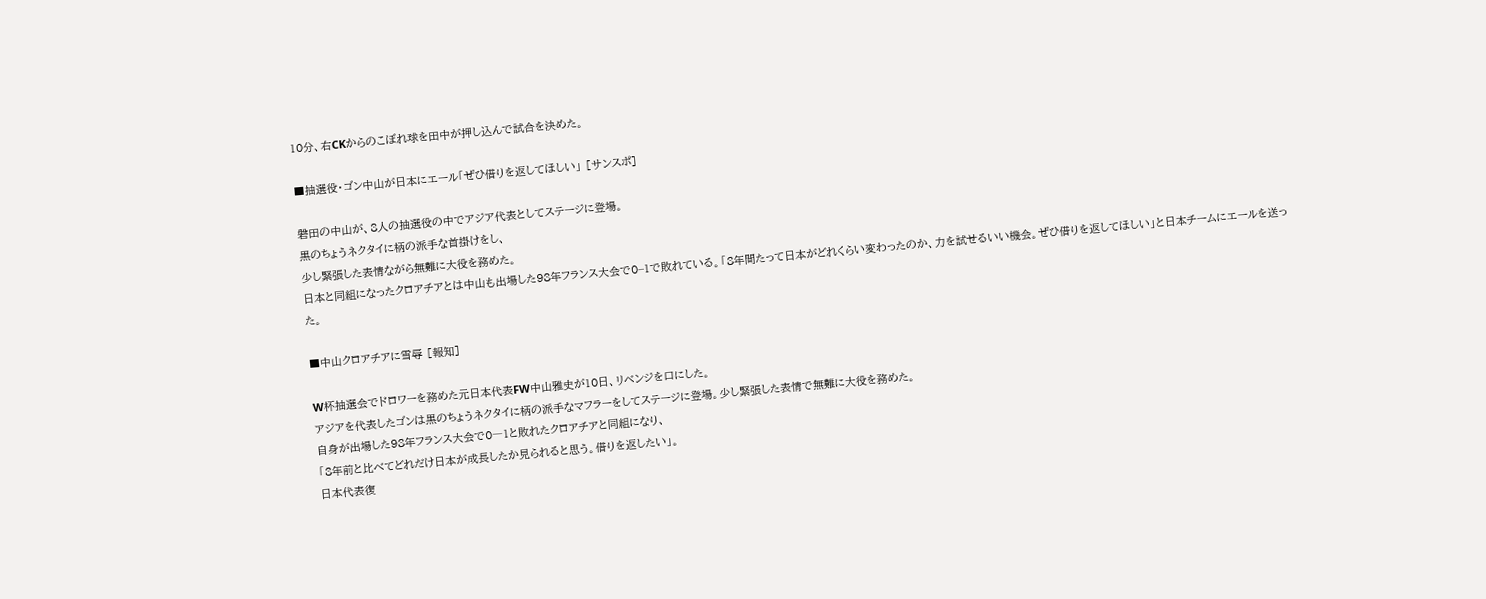10分、右CKからのこぼれ球を田中が押し込んで試合を決めた。

■抽選役・ゴン中山が日本にエール「ぜひ借りを返してほしい」 [サンスポ]

磐田の中山が、8人の抽選役の中でアジア代表としてステージに登場。
黒のちょうネクタイに柄の派手な首掛けをし、
少し緊張した表情ながら無難に大役を務めた。
日本と同組になったクロアチアとは中山も出場した98年フランス大会で0−1で敗れている。「8年間たって日本がどれくらい変わったのか、力を試せるいい機会。ぜひ借りを返してほしい」と日本チームにエールを送った。

■中山クロアチアに雪辱 [報知]

W杯抽選会でドロワーを務めた元日本代表FW中山雅史が10日、リベンジを口にした。
アジアを代表したゴンは黒のちょうネクタイに柄の派手なマフラーをしてステージに登場。少し緊張した表情で無難に大役を務めた。
自身が出場した98年フランス大会で0―1と敗れたクロアチアと同組になり、
「8年前と比べてどれだけ日本が成長したか見られると思う。借りを返したい」。
日本代表復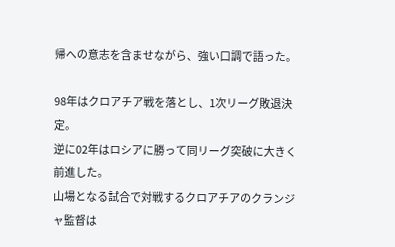帰への意志を含ませながら、強い口調で語った。

98年はクロアチア戦を落とし、1次リーグ敗退決定。
逆に02年はロシアに勝って同リーグ突破に大きく前進した。
山場となる試合で対戦するクロアチアのクランジャ監督は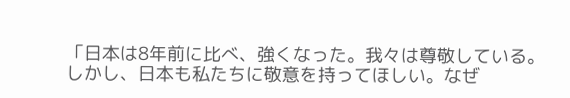「日本は8年前に比べ、強くなった。我々は尊敬している。
しかし、日本も私たちに敬意を持ってほしい。なぜ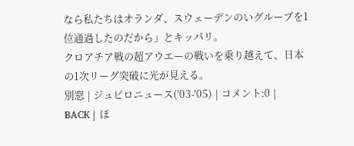なら私たちはオランダ、スウェーデンのいグループを1位通過したのだから」とキッパリ。
クロアチア戦の超アウエーの戦いを乗り越えて、日本の1次リーグ突破に光が見える。
別窓 | ジュビロニュース('03-'05) | コメント:0 |
BACK | ほ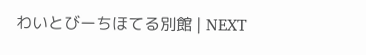わいとびーちほてる別館 | NEXT